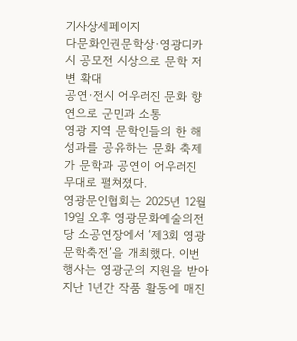기사상세페이지
다문화인권문학상·영광디카시 공모전 시상으로 문학 저변 확대
공연·전시 어우러진 문화 향연으로 군민과 소통
영광 지역 문학인들의 한 해 성과를 공유하는 문화 축제가 문학과 공연이 어우러진 무대로 펼쳐졌다.
영광문인협회는 2025년 12월 19일 오후 영광문화예술의전당 소공연장에서 ‘제3회 영광문학축전’을 개최했다. 이번 행사는 영광군의 지원을 받아 지난 1년간 작품 활동에 매진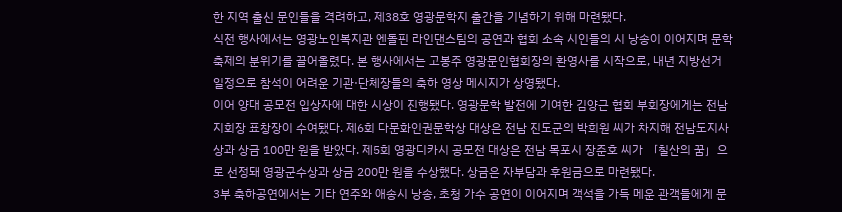한 지역 출신 문인들을 격려하고, 제38호 영광문학지 출간을 기념하기 위해 마련됐다.
식전 행사에서는 영광노인복지관 엔돌핀 라인댄스팀의 공연과 협회 소속 시인들의 시 낭송이 이어지며 문학 축제의 분위기를 끌어올렸다. 본 행사에서는 고봉주 영광문인협회장의 환영사를 시작으로, 내년 지방선거 일정으로 참석이 어려운 기관·단체장들의 축하 영상 메시지가 상영됐다.
이어 양대 공모전 입상자에 대한 시상이 진행됐다. 영광문학 발전에 기여한 김양근 협회 부회장에게는 전남지회장 표창장이 수여됐다. 제6회 다문화인권문학상 대상은 전남 진도군의 박희원 씨가 차지해 전남도지사상과 상금 100만 원을 받았다. 제5회 영광디카시 공모전 대상은 전남 목포시 장준호 씨가 「칠산의 꿈」으로 선정돼 영광군수상과 상금 200만 원을 수상했다. 상금은 자부담과 후원금으로 마련됐다.
3부 축하공연에서는 기타 연주와 애송시 낭송, 초청 가수 공연이 이어지며 객석을 가득 메운 관객들에게 문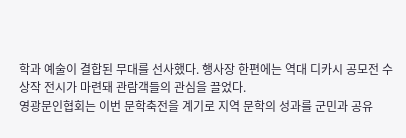학과 예술이 결합된 무대를 선사했다. 행사장 한편에는 역대 디카시 공모전 수상작 전시가 마련돼 관람객들의 관심을 끌었다.
영광문인협회는 이번 문학축전을 계기로 지역 문학의 성과를 군민과 공유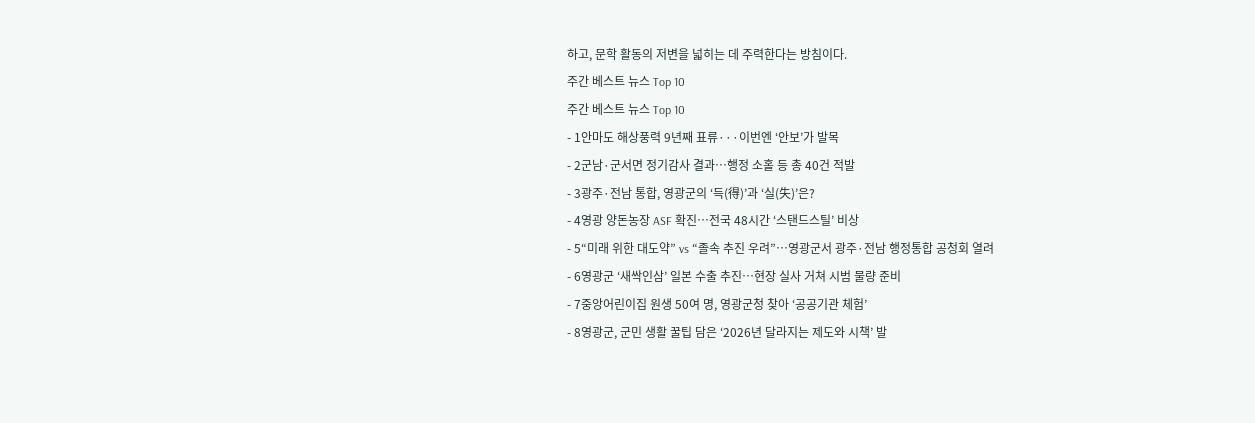하고, 문학 활동의 저변을 넓히는 데 주력한다는 방침이다.
주간 베스트 뉴스 Top 10
주간 베스트 뉴스 Top 10
- 1안마도 해상풍력 9년째 표류···이번엔 ‘안보’가 발목
- 2군남·군서면 정기감사 결과…행정 소홀 등 총 40건 적발
- 3광주·전남 통합, 영광군의 ‘득(得)’과 ‘실(失)’은?
- 4영광 양돈농장 ASF 확진…전국 48시간 ‘스탠드스틸’ 비상
- 5“미래 위한 대도약” vs “졸속 추진 우려”…영광군서 광주·전남 행정통합 공청회 열려
- 6영광군 ‘새싹인삼’ 일본 수출 추진…현장 실사 거쳐 시범 물량 준비
- 7중앙어린이집 원생 50여 명, 영광군청 찾아 ‘공공기관 체험’
- 8영광군, 군민 생활 꿀팁 담은 ‘2026년 달라지는 제도와 시책’ 발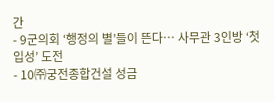간
- 9군의회 ‘행정의 별’들이 뜬다… 사무관 3인방 ‘첫 입성’ 도전
- 10㈜궁전종합건설 성금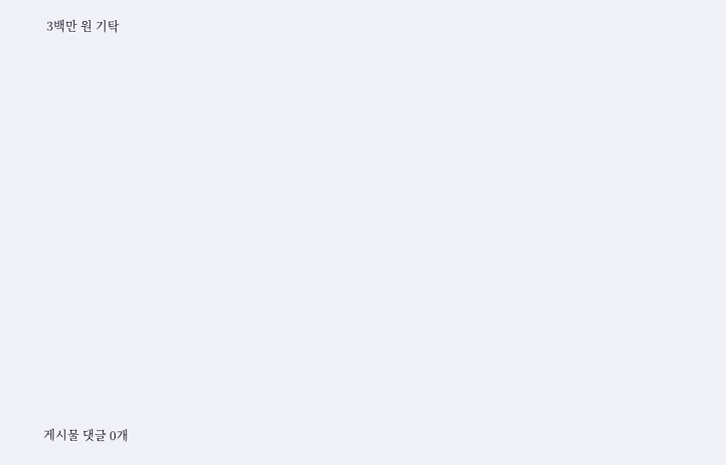3백만 원 기탁















게시물 댓글 0개